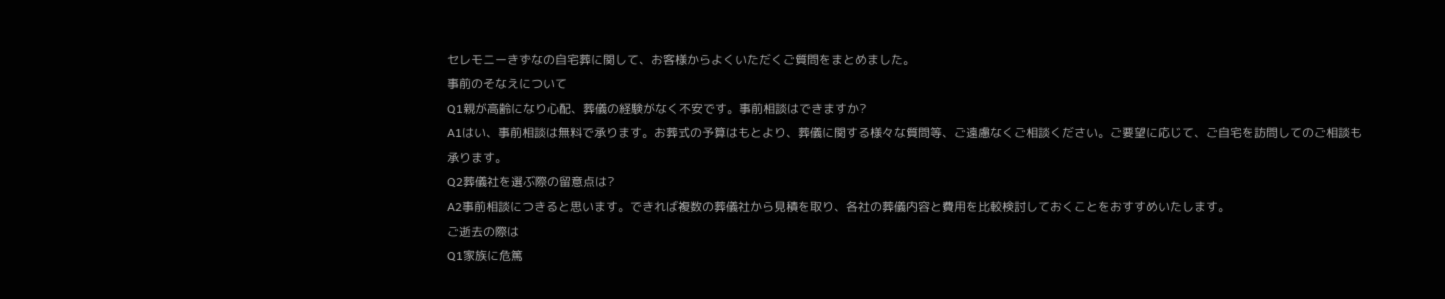セレモニーきずなの自宅葬に関して、お客様からよくいただくご質問をまとめました。
事前のそなえについて
Q1親が高齢になり心配、葬儀の経験がなく不安です。事前相談はできますか?
A1はい、事前相談は無料で承ります。お葬式の予算はもとより、葬儀に関する様々な質問等、ご遠慮なくご相談ください。ご要望に応じて、ご自宅を訪問してのご相談も承ります。
Q2葬儀社を選ぶ際の留意点は?
A2事前相談につきると思います。できれば複数の葬儀社から見積を取り、各社の葬儀内容と費用を比較検討しておくことをおすすめいたします。
ご逝去の際は
Q1家族に危篤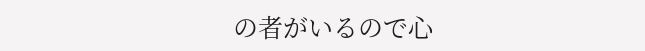の者がいるので心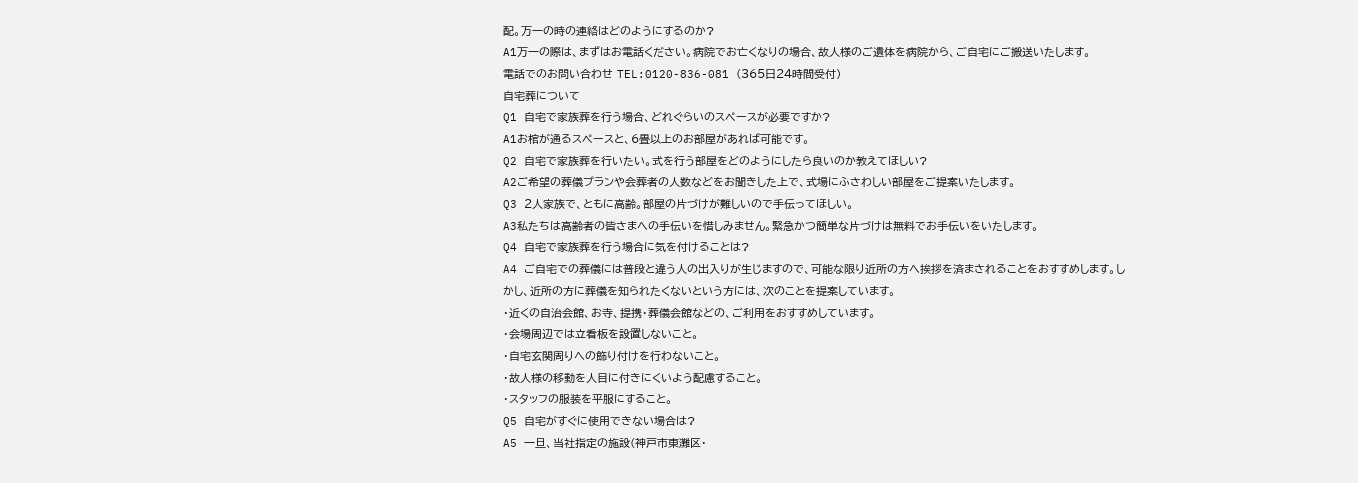配。万一の時の連絡はどのようにするのか?
A1万一の際は、まずはお電話ください。病院でお亡くなりの場合、故人様のご遺体を病院から、ご自宅にご搬送いたします。
電話でのお問い合わせ TEL:0120-836-081 (365日24時間受付)
自宅葬について
Q1 自宅で家族葬を行う場合、どれぐらいのスペースが必要ですか?
A1お棺が通るスペースと、6畳以上のお部屋があれば可能です。
Q2 自宅で家族葬を行いたい。式を行う部屋をどのようにしたら良いのか教えてほしい?
A2ご希望の葬儀プランや会葬者の人数などをお聞きした上で、式場にふさわしい部屋をご提案いたします。
Q3 2人家族で、ともに高齢。部屋の片づけが難しいので手伝ってほしい。
A3私たちは高齢者の皆さまへの手伝いを惜しみません。緊急かつ簡単な片づけは無料でお手伝いをいたします。
Q4 自宅で家族葬を行う場合に気を付けることは?
A4 ご自宅での葬儀には普段と違う人の出入りが生じますので、可能な限り近所の方へ挨拶を済まされることをおすすめします。しかし、近所の方に葬儀を知られたくないという方には、次のことを提案しています。
・近くの自治会館、お寺、提携・葬儀会館などの、ご利用をおすすめしています。
・会場周辺では立看板を設置しないこと。
・自宅玄関周りへの飾り付けを行わないこと。
・故人様の移動を人目に付きにくいよう配慮すること。
・スタッフの服装を平服にすること。
Q5 自宅がすぐに使用できない場合は?
A5 一旦、当社指定の施設(神戸市東灘区・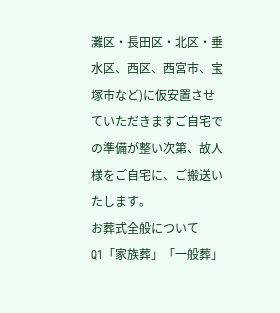灘区・長田区・北区・垂水区、西区、西宮市、宝塚市など)に仮安置させていただきますご自宅での準備が整い次第、故人様をご自宅に、ご搬送いたします。
お葬式全般について
Q1「家族葬」「一般葬」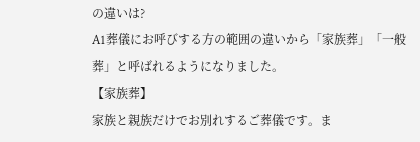の違いは?
A1葬儀にお呼びする方の範囲の違いから「家族葬」「一般葬」と呼ばれるようになりました。
【家族葬】
家族と親族だけでお別れするご葬儀です。ま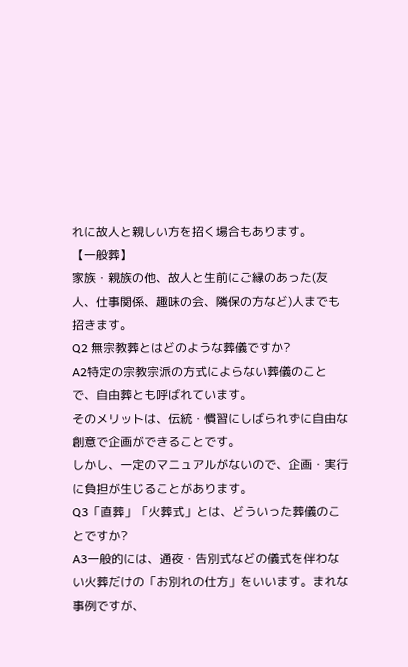れに故人と親しい方を招く場合もあります。
【一般葬】
家族・親族の他、故人と生前にご縁のあった(友人、仕事関係、趣味の会、隣保の方など)人までも招きます。
Q2 無宗教葬とはどのような葬儀ですか?
A2特定の宗教宗派の方式によらない葬儀のことで、自由葬とも呼ばれています。
そのメリットは、伝統・慣習にしばられずに自由な創意で企画ができることです。
しかし、一定のマニュアルがないので、企画・実行に負担が生じることがあります。
Q3「直葬」「火葬式」とは、どういった葬儀のことですか?
A3一般的には、通夜・告別式などの儀式を伴わない火葬だけの「お別れの仕方」をいいます。まれな事例ですが、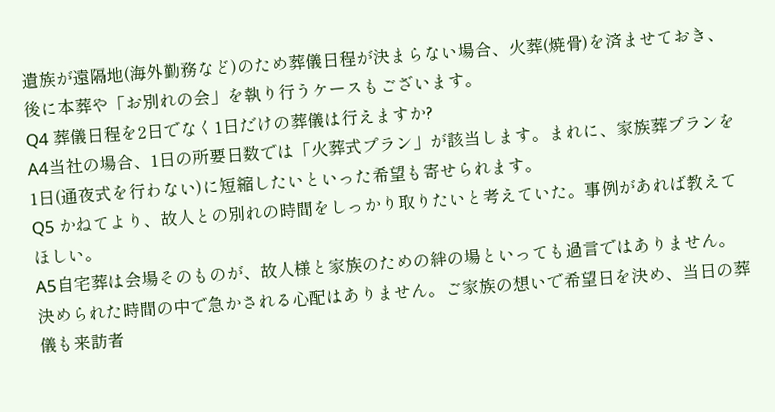遺族が遠隔地(海外勤務など)のため葬儀日程が決まらない場合、火葬(焼骨)を済ませておき、後に本葬や「お別れの会」を執り行うケースもございます。
Q4 葬儀日程を2日でなく1日だけの葬儀は行えますか?
A4当社の場合、1日の所要日数では「火葬式プラン」が該当します。まれに、家族葬プランを1日(通夜式を行わない)に短縮したいといった希望も寄せられます。
Q5 かねてより、故人との別れの時間をしっかり取りたいと考えていた。事例があれば教えてほしい。
A5自宅葬は会場そのものが、故人様と家族のための絆の場といっても過言ではありません。決められた時間の中で急かされる心配はありません。ご家族の想いで希望日を決め、当日の葬儀も来訪者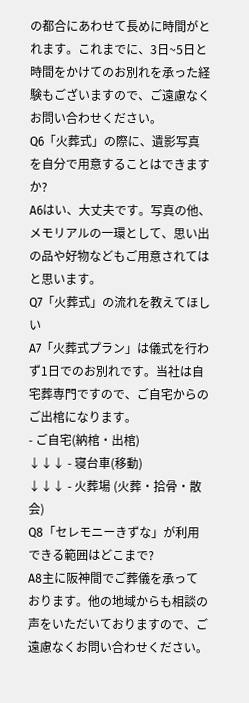の都合にあわせて長めに時間がとれます。これまでに、3日~5日と時間をかけてのお別れを承った経験もございますので、ご遠慮なくお問い合わせください。
Q6「火葬式」の際に、遺影写真を自分で用意することはできますか?
A6はい、大丈夫です。写真の他、メモリアルの一環として、思い出の品や好物などもご用意されてはと思います。
Q7「火葬式」の流れを教えてほしい
A7「火葬式プラン」は儀式を行わず1日でのお別れです。当社は自宅葬専門ですので、ご自宅からのご出棺になります。
- ご自宅(納棺・出棺)
↓↓↓ - 寝台車(移動)
↓↓↓ - 火葬場 (火葬・拾骨・散会)
Q8「セレモニーきずな」が利用できる範囲はどこまで?
A8主に阪神間でご葬儀を承っております。他の地域からも相談の声をいただいておりますので、ご遠慮なくお問い合わせください。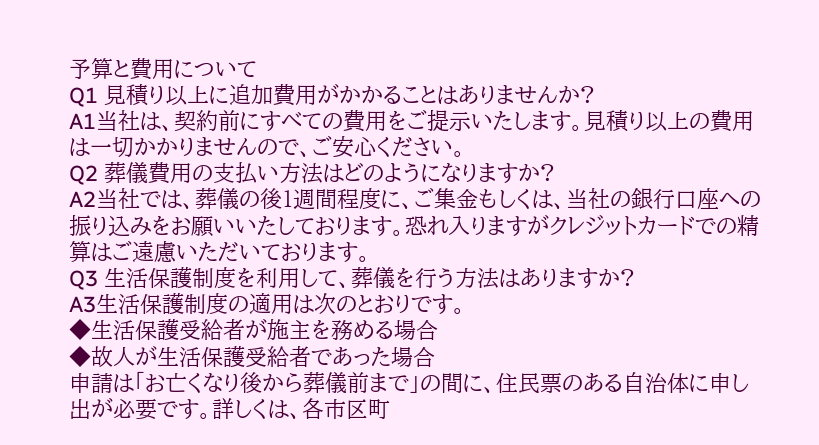予算と費用について
Q1 見積り以上に追加費用がかかることはありませんか?
A1当社は、契約前にすべての費用をご提示いたします。見積り以上の費用は一切かかりませんので、ご安心ください。
Q2 葬儀費用の支払い方法はどのようになりますか?
A2当社では、葬儀の後1週間程度に、ご集金もしくは、当社の銀行口座への振り込みをお願いいたしております。恐れ入りますがクレジットカードでの精算はご遠慮いただいております。
Q3 生活保護制度を利用して、葬儀を行う方法はありますか?
A3生活保護制度の適用は次のとおりです。
◆生活保護受給者が施主を務める場合
◆故人が生活保護受給者であった場合
申請は「お亡くなり後から葬儀前まで」の間に、住民票のある自治体に申し出が必要です。詳しくは、各市区町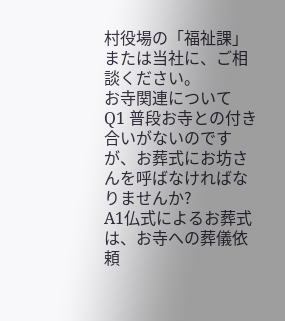村役場の「福祉課」または当社に、ご相談ください。
お寺関連について
Q1 普段お寺との付き合いがないのですが、お葬式にお坊さんを呼ばなければなりませんか?
A1仏式によるお葬式は、お寺への葬儀依頼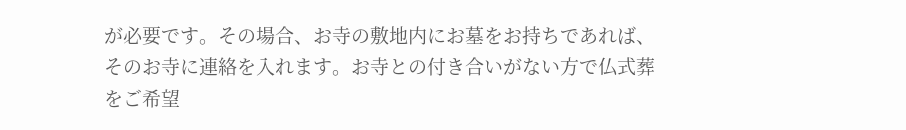が必要です。その場合、お寺の敷地内にお墓をお持ちであれば、そのお寺に連絡を入れます。お寺との付き合いがない方で仏式葬をご希望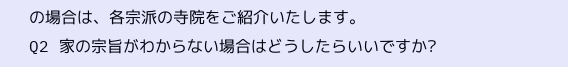の場合は、各宗派の寺院をご紹介いたします。
Q2 家の宗旨がわからない場合はどうしたらいいですか?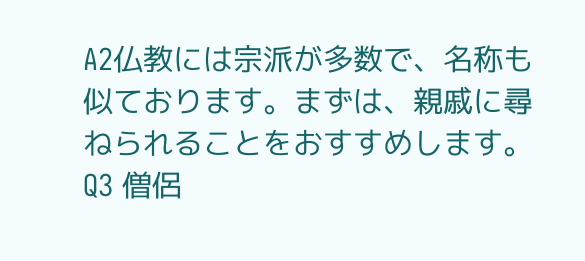A2仏教には宗派が多数で、名称も似ております。まずは、親戚に尋ねられることをおすすめします。
Q3 僧侶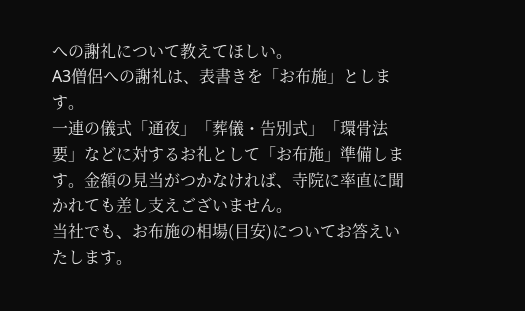への謝礼について教えてほしい。
A3僧侶への謝礼は、表書きを「お布施」とします。
一連の儀式「通夜」「葬儀・告別式」「環骨法要」などに対するお礼として「お布施」準備します。金額の見当がつかなければ、寺院に率直に聞かれても差し支えございません。
当社でも、お布施の相場(目安)についてお答えいたします。